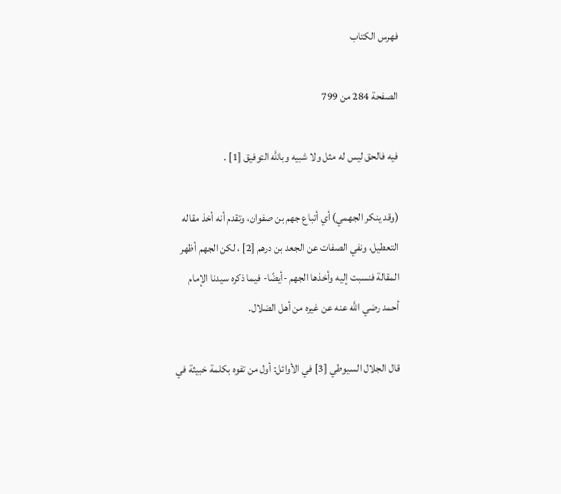فهرس الكتاب

الصفحة 284 من 799

فيه فالحق ليس له مثل ولا شبيه وباللَّه التوفيق [1] .

(وقد ينكر الجهمي) أي أتباع جهم بن صفوان، وتقدم أنه أخذ مقاله التعطيل، ونفي الصفات عن الجعد بن درهم [2] ، لكن الجهم أظهر المقالة فنسبت إليه وأخذها الجهم -أيضًا- فيما ذكره سيدنا الإمام أحمد رضي اللَّه عنه عن غيره من أهل الضلال.

قال الجلال السيوطي [3] في الأوائل: أول من تفوه بكلمة خبيثة في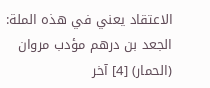الاعتقاد يعني في هذه الملة: الجعد بن درهم مؤدب مروان (الحمار) [4] آخر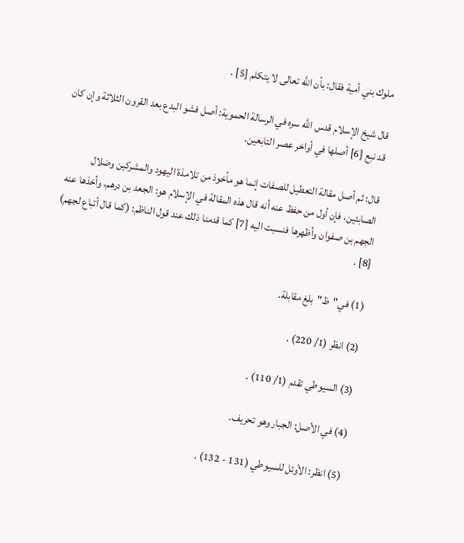ملوك بني أمية فقال: بأن اللَّه تعالى لا يتكلم [5] .

قال شيخ الإسلام قدس اللَّه سره في الرسالة الحموية: أصل فشو البدع بعد القرون الثلاثة وإن كان قد نبع [6] أصلها في أواخر عصر التابعين.

قال: ثم أصل مقالة التعطيل للصفات إنما هو مأخوذ من تلامذة اليهود والمشركين وضلال الصابئين، فإن أول من حفظ عنه أنه قال هذه المقالة في الإسلام هو: الجعد بن درهم، وأخذها عنه الجهم بن صفوان وأظهرها فنسبت اليه [7] كما قدمنا ذلك عند قول الناظم: (كما قال أتباع لجهم) [8] .

(1) في"ظ"بلغ مقابلة.

(2) انظر (1/ 220) .

(3) السيوطي تقدم (1/ 110) .

(4) في الأصل: الجبار وهو تحريف.

(5) انظر: الأوئل للسيوطي (131 - 132) .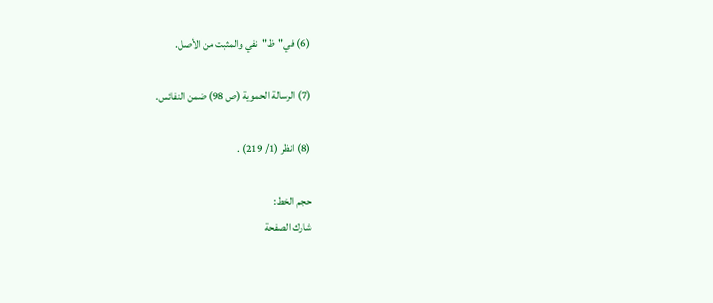(6) في"ظ"نفي والمثبت من الأصل.

(7) الرسالة الحموية (ص 98) ضمن النفائس.

(8) انظر (1/ 219) .

حجم الخط:
شارك الصفحة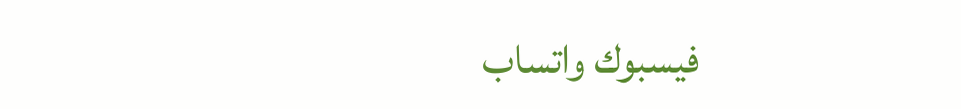فيسبوك واتساب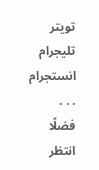تويتر تليجرام انستجرام
. . .
فضلًا انتظر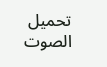تحميل الصوت